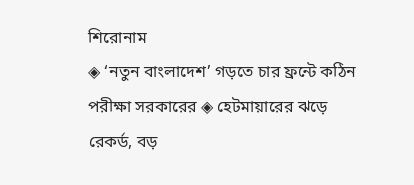শিরোনাম
◈ ‘নতুন বাংলাদেশ’ গড়তে চার ফ্রন্টে কঠিন পরীক্ষা সরকারের ◈ হেটমায়ারের ঝড়ে রেকর্ড, বড়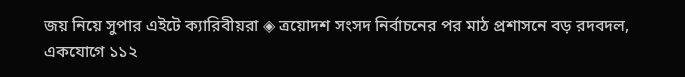জয় নিয়ে সুপার এইটে ক্যারিবীয়রা ◈ ত্রয়োদশ সংসদ নির্বাচনের পর মাঠ প্রশাসনে বড় রদবদল, একযোগে ১১২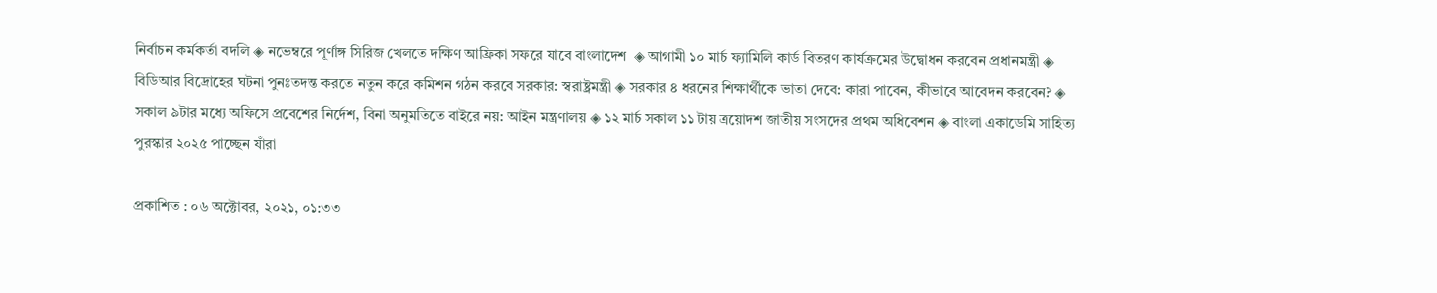নির্বাচন কর্মকর্তা বদলি ◈ ন‌ভেম্ব‌রে পূর্ণাঙ্গ সিরিজ খেলতে দক্ষিণ আফ্রিকা সফরে যাবে বাংলাদেশ  ◈ আগামী ১০ মার্চ ফ্যামিলি কার্ড বিতরণ কার্যক্রমের উদ্বোধন করবেন প্রধানমন্ত্রী ◈ বিডিআর বিদ্রোহের ঘটনা পুনঃতদন্ত করতে নতুন করে কমিশন গঠন করবে সরকার: স্বরাষ্ট্রমন্ত্রী ◈ সরকার ৪ ধরনের শিক্ষার্থীকে ভাতা দেবে: কারা পাবেন, কীভাবে আবেদন করবেন? ◈ সকাল ৯টার মধ্যে অফিসে প্রবেশের নির্দেশ, বিনা অনুমতিতে বাইরে নয়: আইন মন্ত্রণালয় ◈ ১২ মার্চ সকাল ১১ টায় ত্রয়োদশ জাতীয় সংসদের প্রথম অধিবেশন ◈ বাংলা একাডেমি সাহিত্য পুরস্কার ২০২৫ পাচ্ছেন যাঁরা

প্রকাশিত : ০৬ অক্টোবর, ২০২১, ০১:৩৩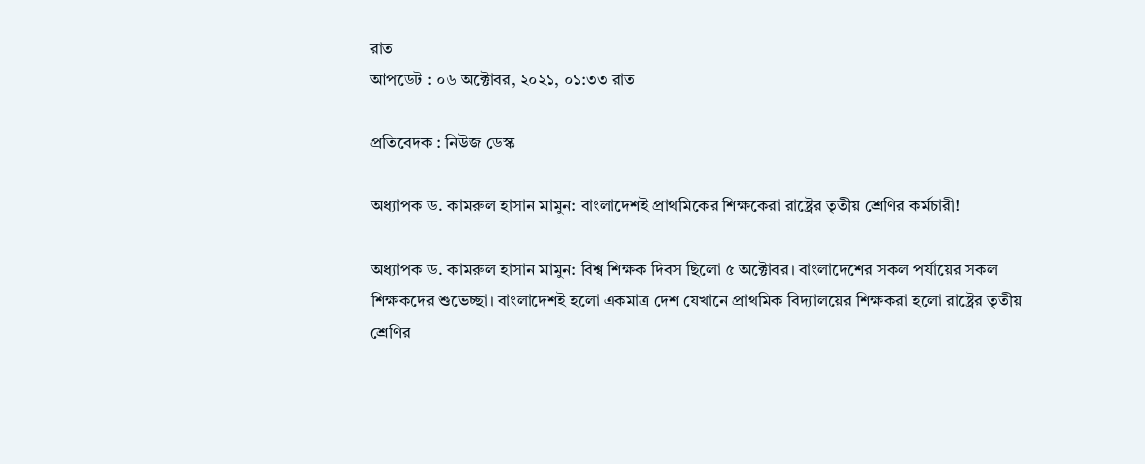রাত
আপডেট : ০৬ অক্টোবর, ২০২১, ০১:৩৩ রাত

প্রতিবেদক : নিউজ ডেস্ক

অধ্যাপক ড. কামরুল হাসান মামুন: বাংলাদেশই প্রাথমিকের শিক্ষকেরা রাষ্ট্রের তৃতীয় শ্রেণির কর্মচারী!

অধ্যাপক ড. কামরুল হাসান মামুন: বিশ্ব শিক্ষক দিবস ছিলো ৫ অক্টোবর। বাংলাদেশের সকল পর্যায়ের সকল শিক্ষকদের শুভেচ্ছা। বাংলাদেশই হলো একমাত্র দেশ যেখানে প্রাথমিক বিদ্যালয়ের শিক্ষকরা হলো রাষ্ট্রের তৃতীয় শ্রেণির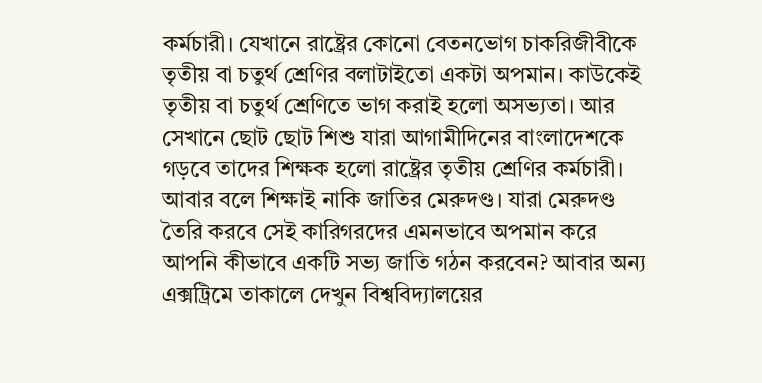কর্মচারী। যেখানে রাষ্ট্রের কোনো বেতনভোগ চাকরিজীবীকে তৃতীয় বা চতুর্থ শ্রেণির বলাটাইতো একটা অপমান। কাউকেই তৃতীয় বা চতুর্থ শ্রেণিতে ভাগ করাই হলো অসভ্যতা। আর সেখানে ছোট ছোট শিশু যারা আগামীদিনের বাংলাদেশকে গড়বে তাদের শিক্ষক হলো রাষ্ট্রের তৃতীয় শ্রেণির কর্মচারী। আবার বলে শিক্ষাই নাকি জাতির মেরুদণ্ড। যারা মেরুদণ্ড তৈরি করবে সেই কারিগরদের এমনভাবে অপমান করে আপনি কীভাবে একটি সভ্য জাতি গঠন করবেন? আবার অন্য এক্সট্রিমে তাকালে দেখুন বিশ্ববিদ্যালয়ের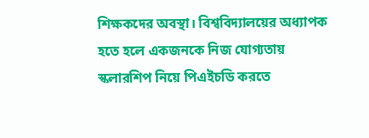শিক্ষকদের অবস্থা। বিশ্ববিদ্যালয়ের অধ্যাপক হতে হলে একজনকে নিজ যোগ্যতায় স্কলারশিপ নিয়ে পিএইচডি করতে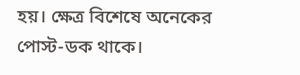হয়। ক্ষেত্র বিশেষে অনেকের পোস্ট-ডক থাকে।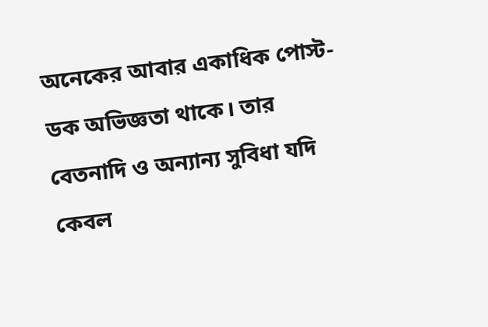অনেকের আবার একাধিক পোস্ট-ডক অভিজ্ঞতা থাকে। তার বেতনাদি ও অন্যান্য সুবিধা যদি কেবল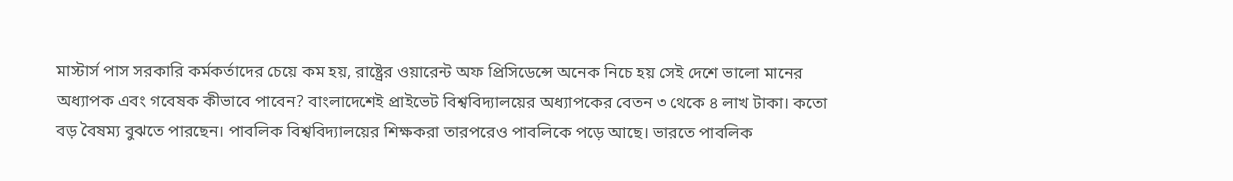মাস্টার্স পাস সরকারি কর্মকর্তাদের চেয়ে কম হয়, রাষ্ট্রের ওয়ারেন্ট অফ প্রিসিডেন্সে অনেক নিচে হয় সেই দেশে ভালো মানের অধ্যাপক এবং গবেষক কীভাবে পাবেন? বাংলাদেশেই প্রাইভেট বিশ্ববিদ্যালয়ের অধ্যাপকের বেতন ৩ থেকে ৪ লাখ টাকা। কতো বড় বৈষম্য বুঝতে পারছেন। পাবলিক বিশ্ববিদ্যালয়ের শিক্ষকরা তারপরেও পাবলিকে পড়ে আছে। ভারতে পাবলিক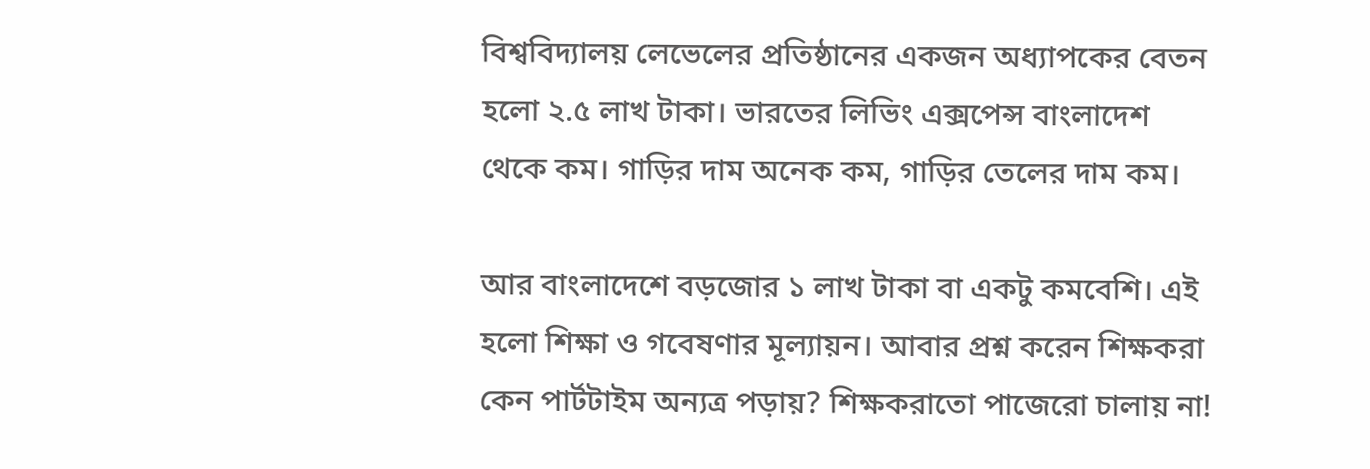বিশ্ববিদ্যালয় লেভেলের প্রতিষ্ঠানের একজন অধ্যাপকের বেতন হলো ২.৫ লাখ টাকা। ভারতের লিভিং এক্সপেন্স বাংলাদেশ থেকে কম। গাড়ির দাম অনেক কম, গাড়ির তেলের দাম কম।

আর বাংলাদেশে বড়জোর ১ লাখ টাকা বা একটু কমবেশি। এই হলো শিক্ষা ও গবেষণার মূল্যায়ন। আবার প্রশ্ন করেন শিক্ষকরা কেন পার্টটাইম অন্যত্র পড়ায়? শিক্ষকরাতো পাজেরো চালায় না!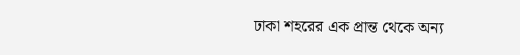ঢাকা শহরের এক প্রান্ত থেকে অন্য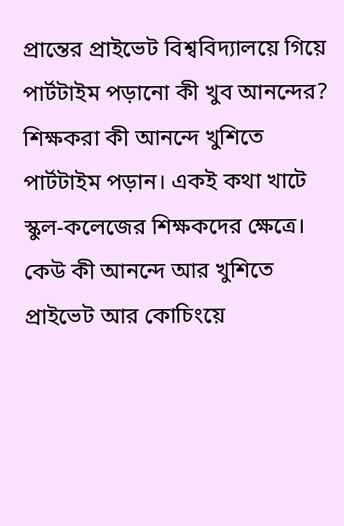প্রান্তের প্রাইভেট বিশ্ববিদ্যালয়ে গিয়ে পার্টটাইম পড়ানো কী খুব আনন্দের? শিক্ষকরা কী আনন্দে খুশিতে পার্টটাইম পড়ান। একই কথা খাটে স্কুল-কলেজের শিক্ষকদের ক্ষেত্রে। কেউ কী আনন্দে আর খুশিতে প্রাইভেট আর কোচিংয়ে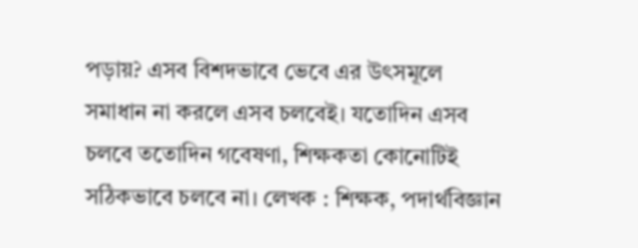পড়ায়? এসব বিশদভাবে ভেবে এর উৎসমূলে সমাধান না করলে এসব চলবেই। যতোদিন এসব চলবে ততোদিন গবেষণা, শিক্ষকতা কোনোটিই সঠিকভাবে চলবে না। লেখক : শিক্ষক, পদার্থবিজ্ঞান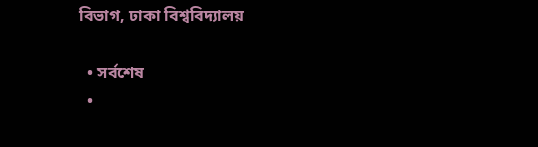বিভাগ, ঢাকা বিশ্ববিদ্যালয়

  • সর্বশেষ
  •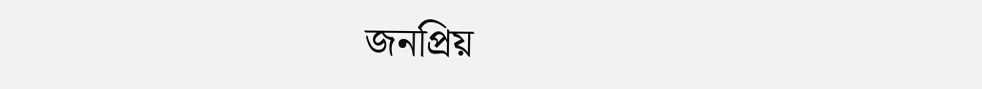জনপ্রিয়